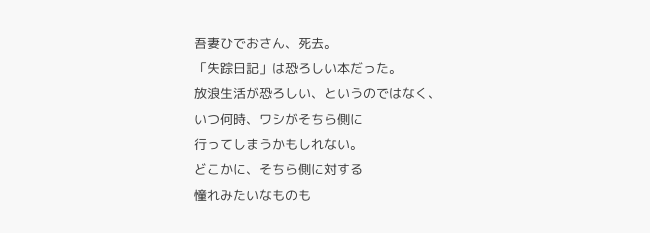吾妻ひでおさん、死去。
「失踪日記」は恐ろしい本だった。
放浪生活が恐ろしい、というのではなく、
いつ何時、ワシがそちら側に
行ってしまうかもしれない。
どこかに、そちら側に対する
憧れみたいなものも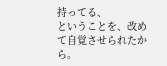持ってる、
ということを、改めて自覚させられたから。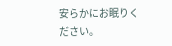安らかにお眠りください。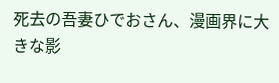死去の吾妻ひでおさん、漫画界に大きな影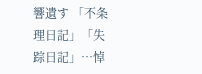響遺す 「不条理日記」「失踪日記」…悼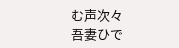む声次々
吾妻ひで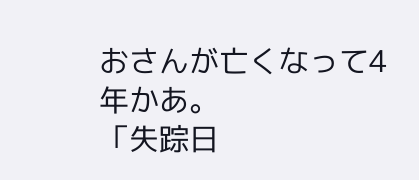おさんが亡くなって4年かあ。
「失踪日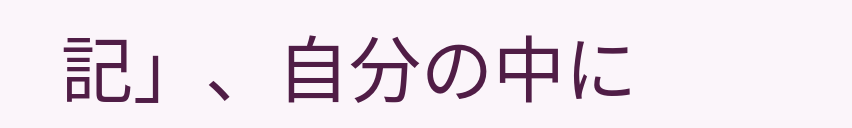記」、自分の中に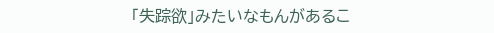「失踪欲」みたいなもんがあるこ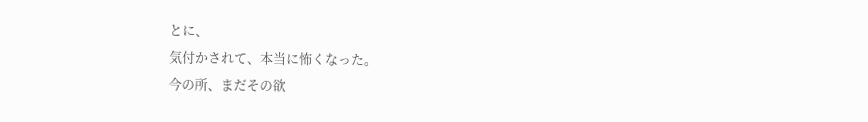とに、
気付かされて、本当に怖くなった。
今の所、まだその欲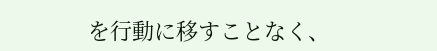を行動に移すことなく、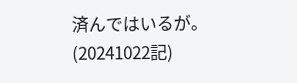済んではいるが。
(20241022記)